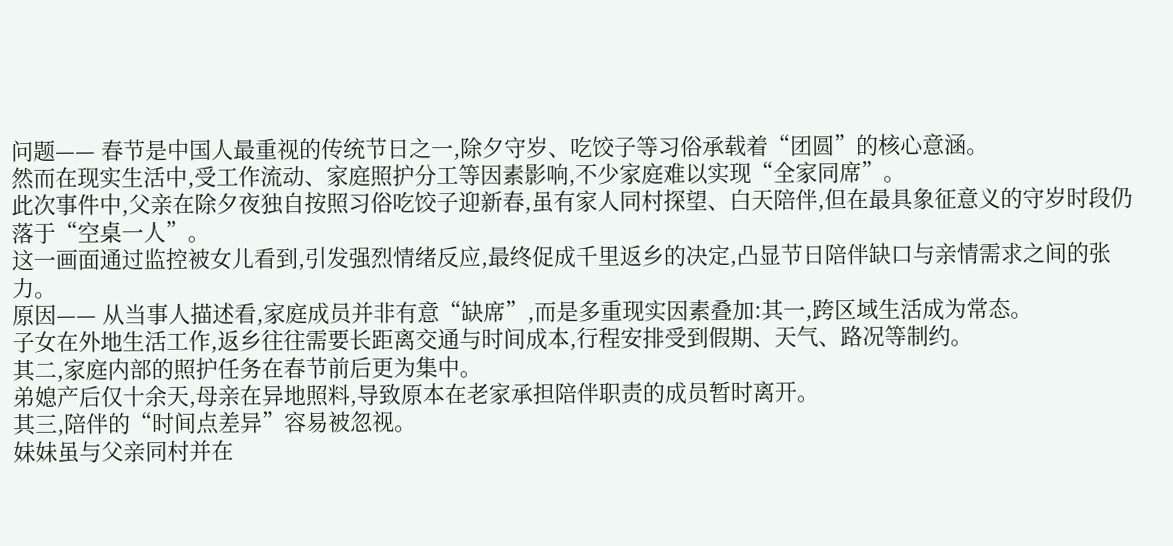问题—— 春节是中国人最重视的传统节日之一,除夕守岁、吃饺子等习俗承载着“团圆”的核心意涵。
然而在现实生活中,受工作流动、家庭照护分工等因素影响,不少家庭难以实现“全家同席”。
此次事件中,父亲在除夕夜独自按照习俗吃饺子迎新春,虽有家人同村探望、白天陪伴,但在最具象征意义的守岁时段仍落于“空桌一人”。
这一画面通过监控被女儿看到,引发强烈情绪反应,最终促成千里返乡的决定,凸显节日陪伴缺口与亲情需求之间的张力。
原因—— 从当事人描述看,家庭成员并非有意“缺席”,而是多重现实因素叠加:其一,跨区域生活成为常态。
子女在外地生活工作,返乡往往需要长距离交通与时间成本,行程安排受到假期、天气、路况等制约。
其二,家庭内部的照护任务在春节前后更为集中。
弟媳产后仅十余天,母亲在异地照料,导致原本在老家承担陪伴职责的成员暂时离开。
其三,陪伴的“时间点差异”容易被忽视。
妹妹虽与父亲同村并在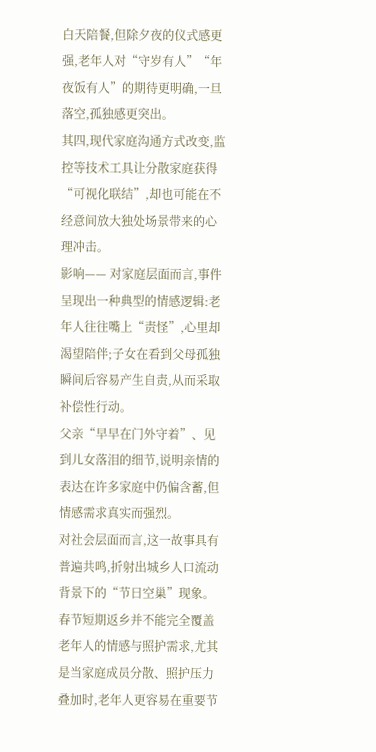白天陪餐,但除夕夜的仪式感更强,老年人对“守岁有人”“年夜饭有人”的期待更明确,一旦落空,孤独感更突出。
其四,现代家庭沟通方式改变,监控等技术工具让分散家庭获得“可视化联结”,却也可能在不经意间放大独处场景带来的心理冲击。
影响—— 对家庭层面而言,事件呈现出一种典型的情感逻辑:老年人往往嘴上“责怪”,心里却渴望陪伴;子女在看到父母孤独瞬间后容易产生自责,从而采取补偿性行动。
父亲“早早在门外守着”、见到儿女落泪的细节,说明亲情的表达在许多家庭中仍偏含蓄,但情感需求真实而强烈。
对社会层面而言,这一故事具有普遍共鸣,折射出城乡人口流动背景下的“节日空巢”现象。
春节短期返乡并不能完全覆盖老年人的情感与照护需求,尤其是当家庭成员分散、照护压力叠加时,老年人更容易在重要节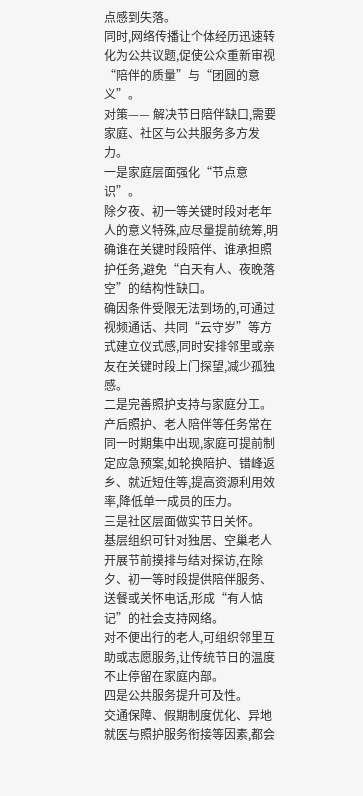点感到失落。
同时,网络传播让个体经历迅速转化为公共议题,促使公众重新审视“陪伴的质量”与“团圆的意义”。
对策—— 解决节日陪伴缺口,需要家庭、社区与公共服务多方发力。
一是家庭层面强化“节点意识”。
除夕夜、初一等关键时段对老年人的意义特殊,应尽量提前统筹,明确谁在关键时段陪伴、谁承担照护任务,避免“白天有人、夜晚落空”的结构性缺口。
确因条件受限无法到场的,可通过视频通话、共同“云守岁”等方式建立仪式感,同时安排邻里或亲友在关键时段上门探望,减少孤独感。
二是完善照护支持与家庭分工。
产后照护、老人陪伴等任务常在同一时期集中出现,家庭可提前制定应急预案,如轮换陪护、错峰返乡、就近短住等,提高资源利用效率,降低单一成员的压力。
三是社区层面做实节日关怀。
基层组织可针对独居、空巢老人开展节前摸排与结对探访,在除夕、初一等时段提供陪伴服务、送餐或关怀电话,形成“有人惦记”的社会支持网络。
对不便出行的老人,可组织邻里互助或志愿服务,让传统节日的温度不止停留在家庭内部。
四是公共服务提升可及性。
交通保障、假期制度优化、异地就医与照护服务衔接等因素,都会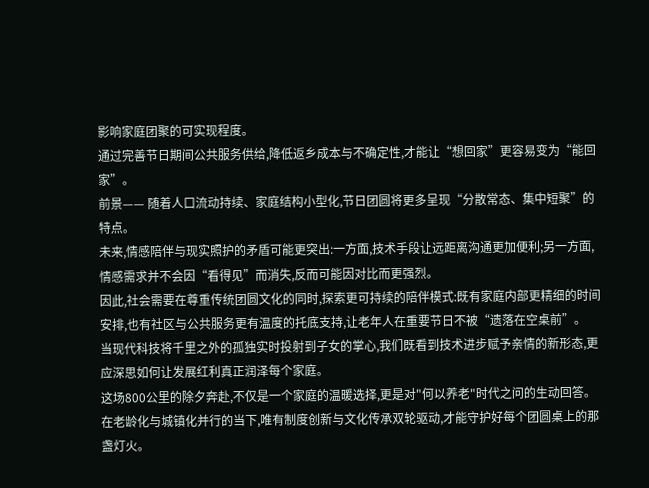影响家庭团聚的可实现程度。
通过完善节日期间公共服务供给,降低返乡成本与不确定性,才能让“想回家”更容易变为“能回家”。
前景—— 随着人口流动持续、家庭结构小型化,节日团圆将更多呈现“分散常态、集中短聚”的特点。
未来,情感陪伴与现实照护的矛盾可能更突出:一方面,技术手段让远距离沟通更加便利;另一方面,情感需求并不会因“看得见”而消失,反而可能因对比而更强烈。
因此,社会需要在尊重传统团圆文化的同时,探索更可持续的陪伴模式:既有家庭内部更精细的时间安排,也有社区与公共服务更有温度的托底支持,让老年人在重要节日不被“遗落在空桌前”。
当现代科技将千里之外的孤独实时投射到子女的掌心,我们既看到技术进步赋予亲情的新形态,更应深思如何让发展红利真正润泽每个家庭。
这场800公里的除夕奔赴,不仅是一个家庭的温暖选择,更是对"何以养老"时代之问的生动回答。
在老龄化与城镇化并行的当下,唯有制度创新与文化传承双轮驱动,才能守护好每个团圆桌上的那盏灯火。